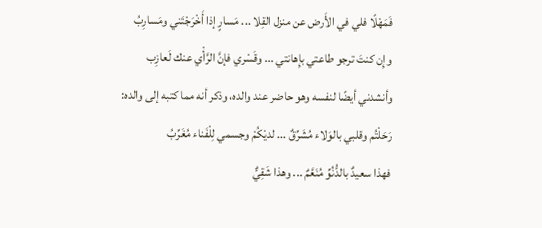فَمَهْلًا فلي في الأَرض عن منزل القِلا ... مَسارٍ إذا أَخْرَجْتَني ومَسارِبُ
وإِن كنتَ ترجو طاعتي بإِهانتي ... وقَسْري فإنَّ الرَّأْي عنك لَعازِب
وأنشدني أيضًا لنفسه وهو حاضر عند والده، وذكر أنه مما كتبه إلى والده:
رَحَلْتُم وقلبي بالوَلاء مُشَرِّقٌ ... لديْكُمْ وجسمي لِلْفَناء مُغَرِّبُ
فهذا سعيدٌ بالدُّنُوِّ مُنَعَّمٌ ... وهذا شَقِيٌّ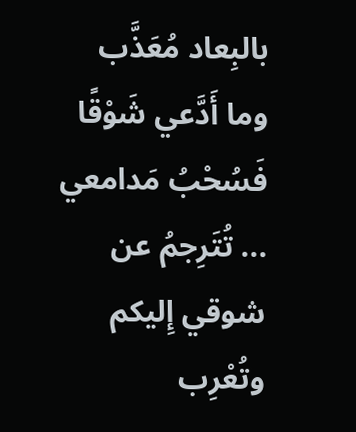بالبِعاد مُعَذَّب
وما أَدَّعي شَوْقًا فَسُحْبُ مَدامعي ... تُتَرِجمُ عن شوقي إِليكم وتُعْرِب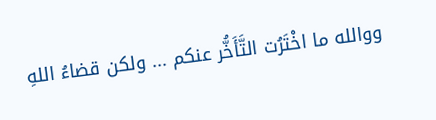ووالله ما اخْتَرُت التَّأَخُّر عنكم ... ولكن قضاءُ اللهِ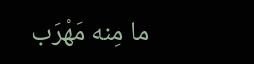ما مِنه مَهْرَب